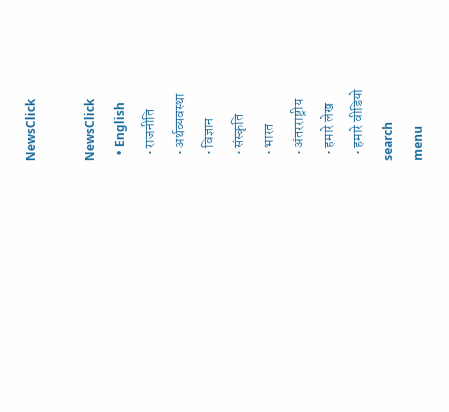NewsClick

NewsClick
  • English
  • राजनीति
  • अर्थव्यवस्था
  • विज्ञान
  • संस्कृति
  • भारत
  • अंतरराष्ट्रीय
  • हमारे लेख
  • हमारे वीडियो
search
menu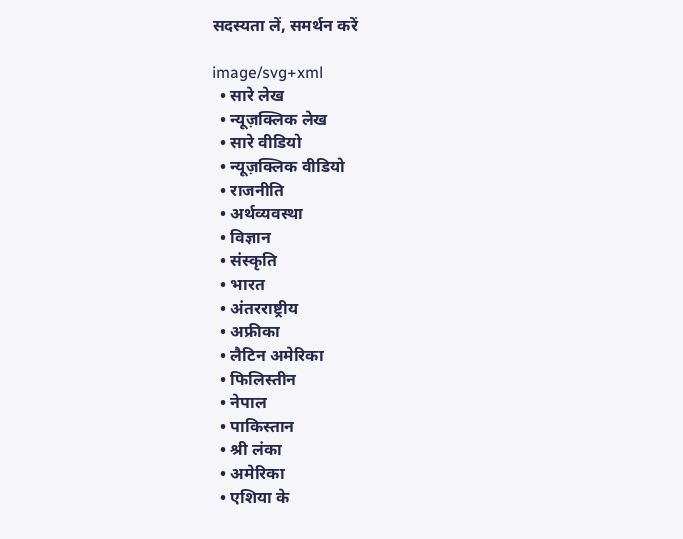सदस्यता लें, समर्थन करें

image/svg+xml
  • सारे लेख
  • न्यूज़क्लिक लेख
  • सारे वीडियो
  • न्यूज़क्लिक वीडियो
  • राजनीति
  • अर्थव्यवस्था
  • विज्ञान
  • संस्कृति
  • भारत
  • अंतरराष्ट्रीय
  • अफ्रीका
  • लैटिन अमेरिका
  • फिलिस्तीन
  • नेपाल
  • पाकिस्तान
  • श्री लंका
  • अमेरिका
  • एशिया के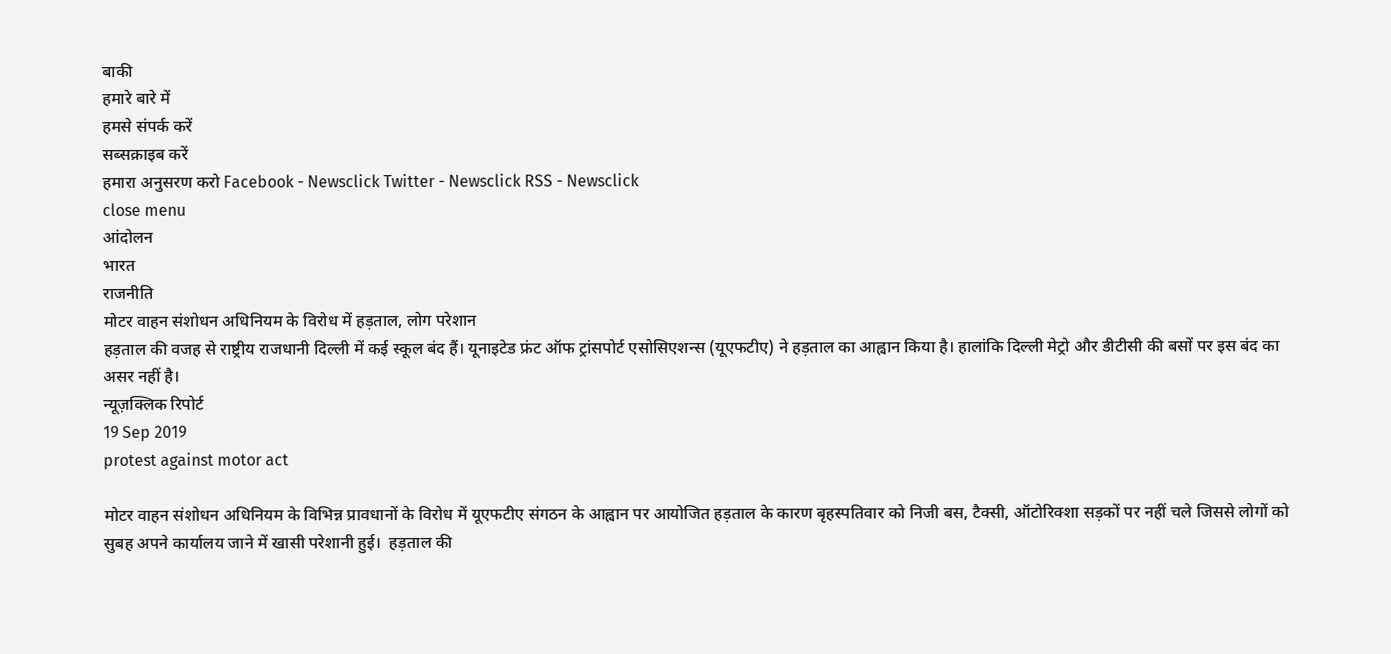बाकी
हमारे बारे में
हमसे संपर्क करें
सब्सक्राइब करें
हमारा अनुसरण करो Facebook - Newsclick Twitter - Newsclick RSS - Newsclick
close menu
आंदोलन
भारत
राजनीति
मोटर वाहन संशोधन अधिनियम के विरोध में हड़ताल, लोग परेशान
हड़ताल की वजह से राष्ट्रीय राजधानी दिल्ली में कई स्कूल बंद हैं। यूनाइटेड फ्रंट ऑफ ट्रांसपोर्ट एसोसिएशन्स (यूएफटीए) ने हड़ताल का आह्वान किया है। हालांकि दिल्ली मेट्रो और डीटीसी की बसों पर इस बंद का असर नहीं है।
न्यूज़क्लिक रिपोर्ट
19 Sep 2019
protest against motor act

मोटर वाहन संशोधन अधिनियम के विभिन्न प्रावधानों के विरोध में यूएफटीए संगठन के आह्वान पर आयोजित हड़ताल के कारण बृहस्पतिवार को निजी बस, टैक्सी, ऑटोरिक्शा सड़कों पर नहीं चले जिससे लोगों को सुबह अपने कार्यालय जाने में खासी परेशानी हुई।  हड़ताल की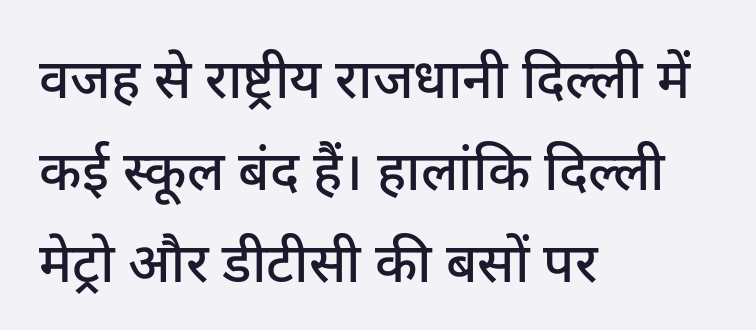वजह से राष्ट्रीय राजधानी दिल्ली में कई स्कूल बंद हैं। हालांकि दिल्ली मेट्रो और डीटीसी की बसों पर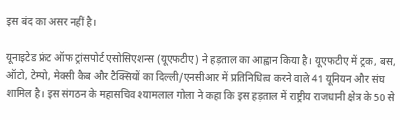इस बंद का असर नहीं है।

यूनाइटेड फ्रंट ऑफ ट्रांसपोर्ट एसोसिएशन्स (यूएफटीए) ने हड़ताल का आह्वान किया है। यूएफटीए में ट्रक, बस, ऑटो, टेम्पो, मेक्सी कैब और टैक्सियों का दिल्ली/एनसीआर में प्रतिनिधित्व करने वाले 41 यूनियन और संघ शामिल है। इस संगठन के महासचिव श्यामलाल गोला ने कहा कि इस हड़ताल में राष्ट्रीय राजधानी क्षेत्र के 50 से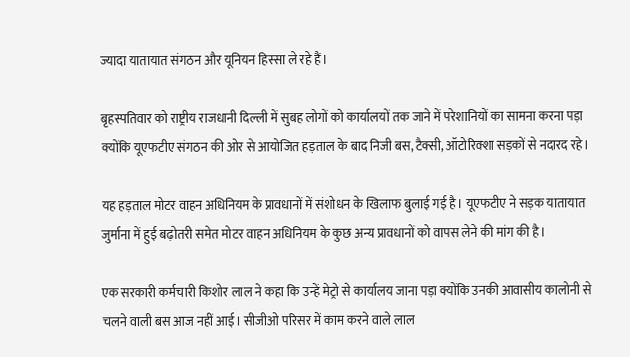ज्यादा यातायात संगठन और यूनियन हिस्सा ले रहे हैं।

बृहस्पतिवार को राष्ट्रीय राजधानी दिल्ली में सुबह लोगों को कार्यालयों तक जाने में परेशानियों का सामना करना पड़ा क्योंकि यूएफटीए संगठन की ओर से आयोजित हड़ताल के बाद निजी बस, टैक्सी, ऑटोरिक्शा सड़कों से नदारद रहे।

यह हड़ताल मोटर वाहन अधिनियम के प्रावधानों में संशोधन के खिलाफ बुलाई गई है। यूएफटीए ने सड़क यातायात जुर्माना में हुई बढ़ोतरी समेत मोटर वाहन अधिनियम के कुछ अन्य प्रावधानों को वापस लेने की मांग की है।

एक सरकारी कर्मचारी किशोर लाल ने कहा कि उन्हें मेट्रो से कार्यालय जाना पड़ा क्योंकि उनकी आवासीय कालोनी से चलने वाली बस आज नहीं आई। सीजीओ परिसर में काम करने वाले लाल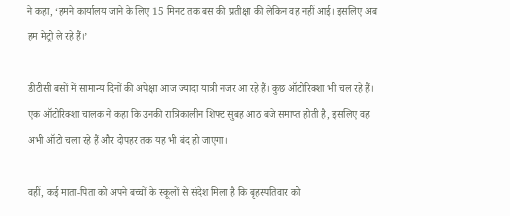ने कहा, ‘हमने कार्यालय जाने के लिए 15 मिनट तक बस की प्रतीक्षा की लेकिन वह नहीं आई। इसलिए अब हम मेट्रो ले रहे हैं।’

डीटीसी बसों में सामान्य दिनों की अपेक्षा आज ज्यादा यात्री नजर आ रहे हैं। कुछ ऑटोरिक्शा भी चल रहे हैं।  एक ऑटोरिक्शा चालक ने कहा कि उनकी रात्रिकालीन शिफ्ट सुबह आठ बजे समाप्त होती है, इसलिए वह अभी ऑटो चला रहे हैं और दोपहर तक यह भी बंद हो जाएगा।

वहीं, कई माता-पिता को अपने बच्चों के स्कूलों से संदेश मिला है कि बृहस्पतिवार को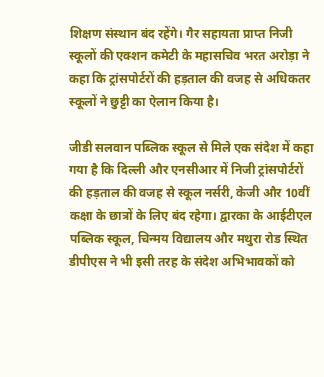शिक्षण संस्थान बंद रहेंगे। गैर सहायता प्राप्त निजी स्कूलों की एक्शन कमेटी के महासचिव भरत अरोड़ा ने कहा कि ट्रांसपोर्टरों की हड़ताल की वजह से अधिकतर स्कूलों ने छुट्टी का ऐलान किया है।

जीडी सलवान पब्लिक स्कूल से मिले एक संदेश में कहा गया है कि दिल्ली और एनसीआर में निजी ट्रांसपोर्टरों की हड़ताल की वजह से स्कूल नर्सरी, केजी और 10वीं कक्षा के छात्रों के लिए बंद रहेगा। द्वारका के आईटीएल पब्लिक स्कूल, चिन्मय विद्यालय और मथुरा रोड स्थित डीपीएस ने भी इसी तरह के संदेश अभिभावकों को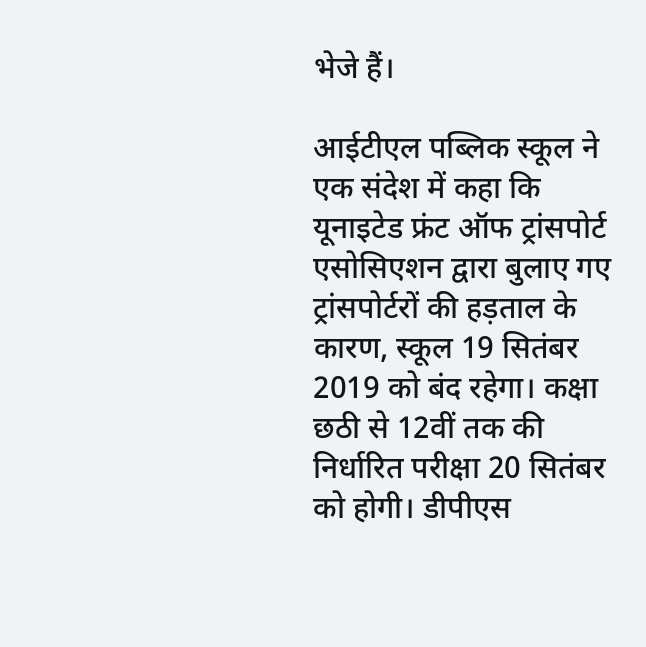भेजे हैं।

आईटीएल पब्लिक स्कूल ने एक संदेश में कहा कि यूनाइटेड फ्रंट ऑफ ट्रांसपोर्ट एसोसिएशन द्वारा बुलाए गए ट्रांसपोर्टरों की हड़ताल के कारण, स्कूल 19 सितंबर 2019 को बंद रहेगा। कक्षा छठी से 12वीं तक की निर्धारित परीक्षा 20 सितंबर को होगी। डीपीएस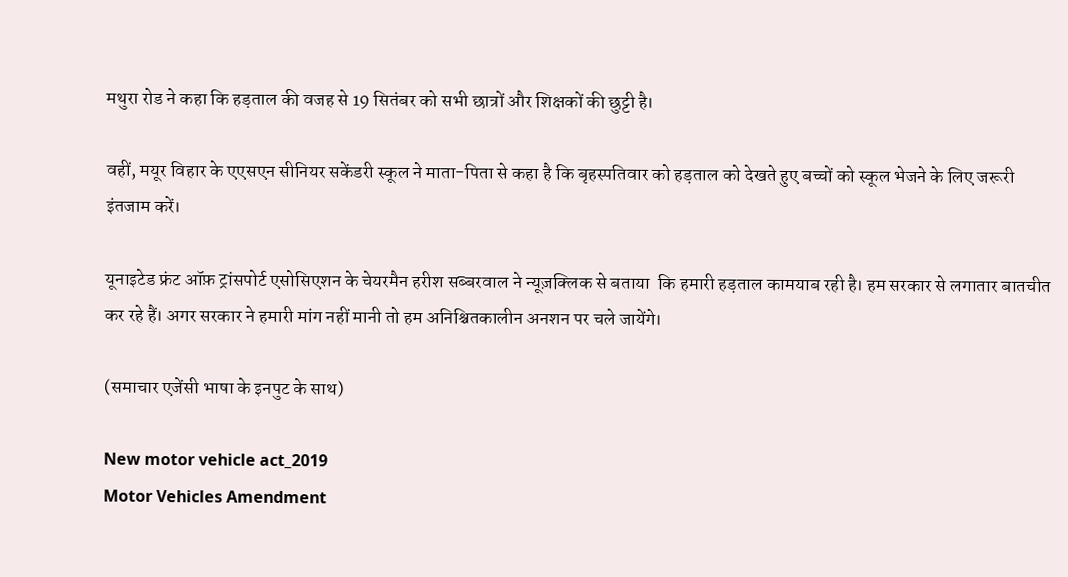मथुरा रोड ने कहा कि हड़ताल की वजह से 19 सितंबर को सभी छात्रों और शिक्षकों की छुट्टी है।

वहीं, मयूर विहार के एएसएन सीनियर सकेंडरी स्कूल ने माता-पिता से कहा है कि बृहस्पतिवार को हड़ताल को देखते हुए बच्चों को स्कूल भेजने के लिए जरूरी इंतजाम करें।

यूनाइटेड फ्रंट ऑफ़ ट्रांसपोर्ट एसोसिएशन के चेयरमैन हरीश सब्बरवाल ने न्यूज़क्लिक से बताया  कि हमारी हड़ताल कामयाब रही है। हम सरकार से लगातार बातचीत कर रहे हैं। अगर सरकार ने हमारी मांग नहीं मानी तो हम अनिश्चितकालीन अनशन पर चले जायेंगे।

(समाचार एजेंसी भाषा के इनपुट के साथ)

New motor vehicle act_2019
Motor Vehicles Amendment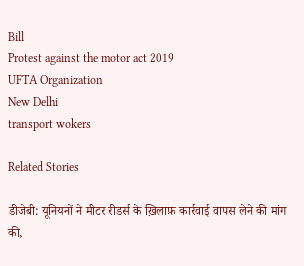Bill
Protest against the motor act 2019
UFTA Organization
New Delhi
transport wokers

Related Stories

डीजेबी: यूनियनों ने मीटर रीडर्स के ख़िलाफ़ कार्रवाई वापस लेने की मांग की,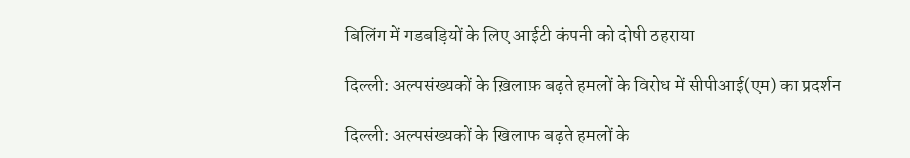बिलिंग में गडबड़ियों के लिए आईटी कंपनी को दोषी ठहराया

दिल्ली: अल्पसंख्यकों के ख़िलाफ़ बढ़ते हमलों के विरोध में सीपीआई(एम) का प्रदर्शन

दिल्ली: अल्पसंख्यकों के खिलाफ बढ़ते हमलों के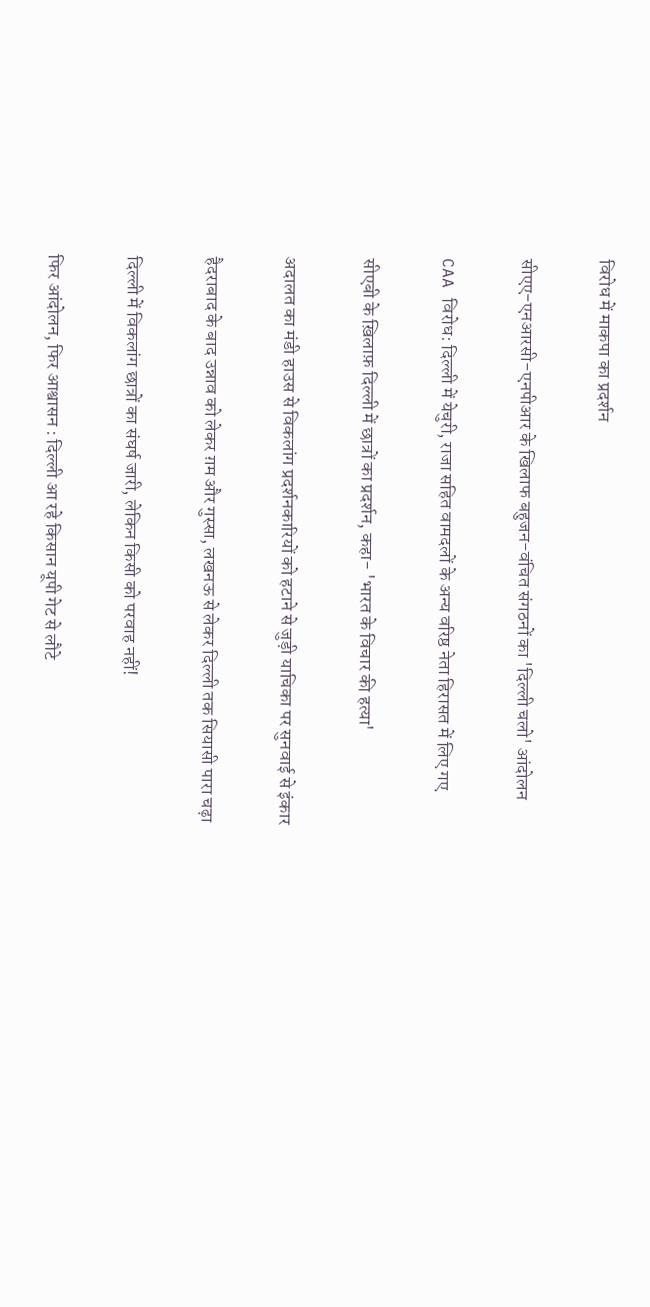विरोध में माकपा का प्रदर्शन

सीएए-एनआरसी-एनपीआर के खिलाफ बहुजन-वंचित संगठनों का 'दिल्ली चलो' आंदोलन

CAA विरोध: दिल्ली में येचुरी, राजा सहित वामदलों के अन्य वरिष्ठ नेता हिरासत में लिए गए

सीएबी के ख़िलाफ़ दिल्ली में छात्रों का प्रदर्शन, कहा- 'भारत के विचार की हत्या'

अदालत का मंडी हाउस से विकलांग प्रदर्शनकारियों को हटाने से जुड़ी याचिका पर सुनवाई से इंकार

हैदराबाद के बाद उन्नाव को लेकर ग़म और गुस्सा, लखनऊ से लेकर दिल्ली तक सियासी पारा चढ़ा

दिल्ली में विकलांग छात्रों का संघर्ष जारी, लेकिन किसी को परवाह नहीं!

फिर आंदोलन, फिर आश्वासन : दिल्ली आ रहे किसान यूपी गेट से लौटे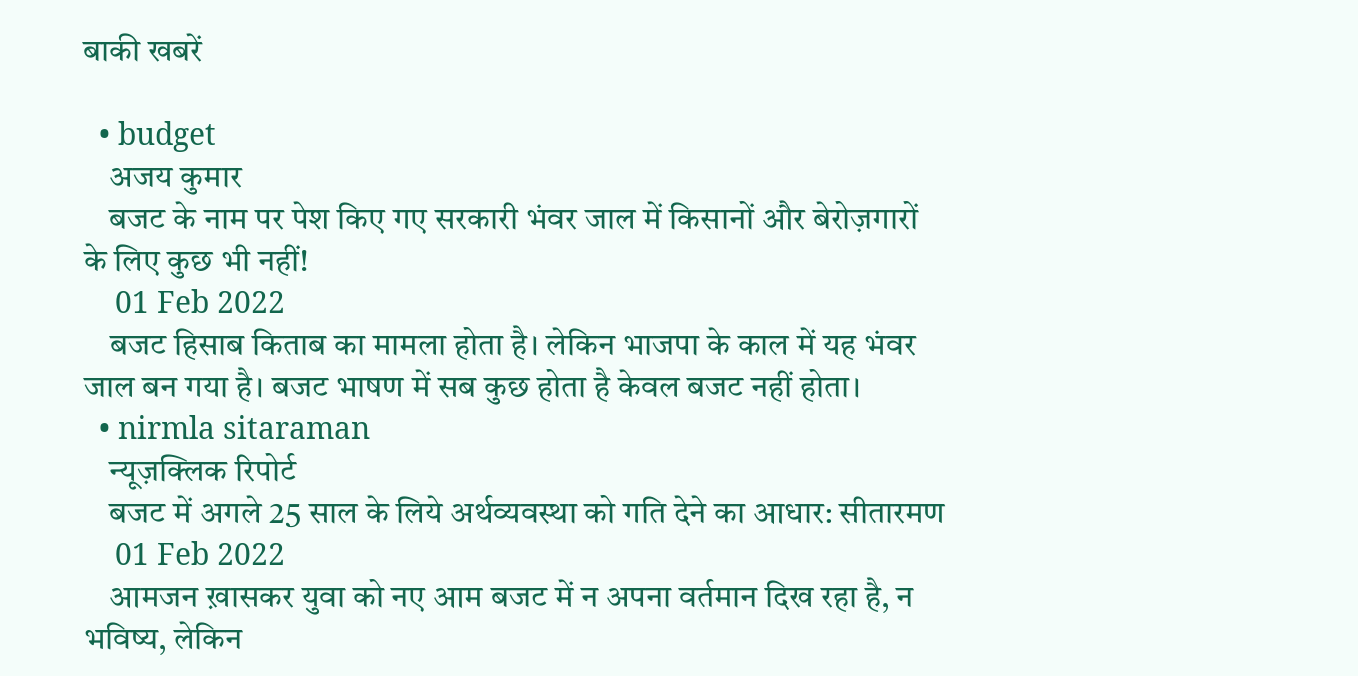बाकी खबरें

  • budget
    अजय कुमार
    बजट के नाम पर पेश किए गए सरकारी भंवर जाल में किसानों और बेरोज़गारों के लिए कुछ भी नहीं!
    01 Feb 2022
    बजट हिसाब किताब का मामला होता है। लेकिन भाजपा के काल में यह भंवर जाल बन गया है। बजट भाषण में सब कुछ होता है केवल बजट नहीं होता।
  • nirmla sitaraman
    न्यूज़क्लिक रिपोर्ट
    बजट में अगले 25 साल के लिये अर्थव्यवस्था को गति देने का आधार: सीतारमण
    01 Feb 2022
    आमजन ख़ासकर युवा को नए आम बजट में न अपना वर्तमान दिख रहा है, न भविष्य, लेकिन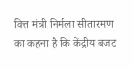वित्त मंत्री निर्मला सीतारमण का कहना है कि केंद्रीय बजट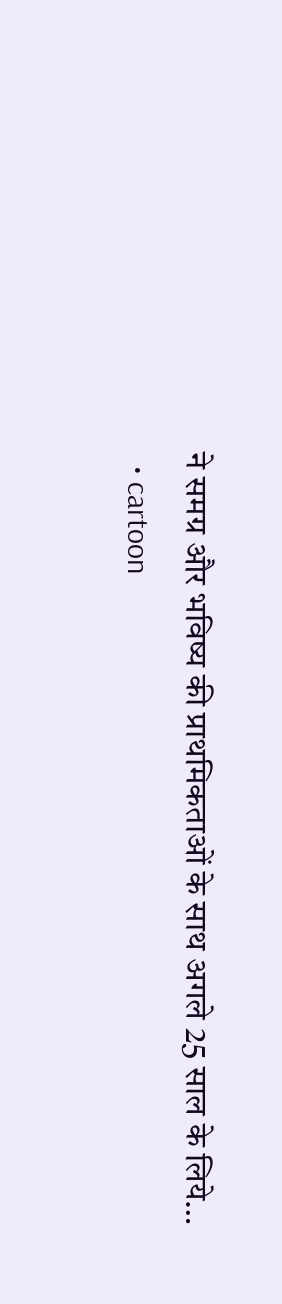ने समग्र और भविष्य की प्राथमिकताओं के साथ अगले 25 साल के लिये…
  • cartoon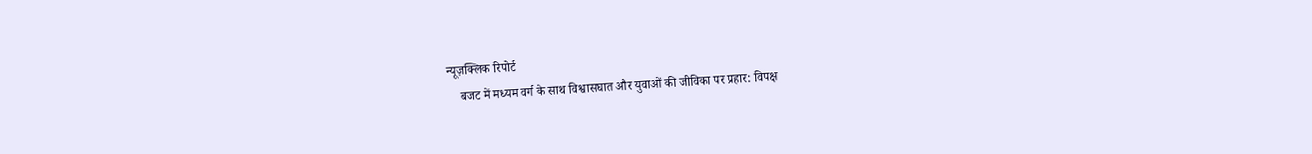न्यूज़क्लिक रिपोर्ट
    बजट में मध्यम वर्ग के साथ विश्वासघात और युवाओं की जीविका पर प्रहार: विपक्ष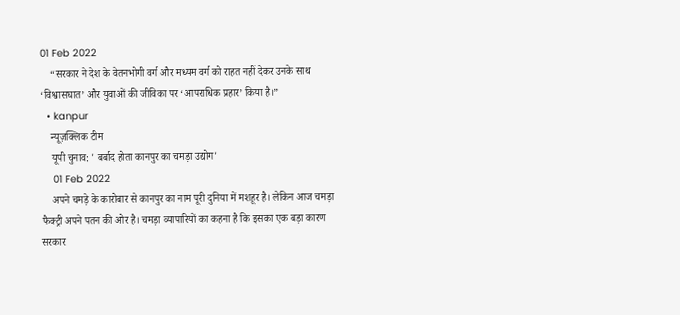01 Feb 2022
    “सरकार ने देश के वेतनभोगी वर्ग और मध्यम वर्ग को राहत नहीं देकर उनके साथ ‘विश्वासघात’ और युवाओं की जीविका पर ‘आपराधिक प्रहार’ किया है।”
  • kanpur
    न्यूज़क्लिक टीम
    यूपी चुनाव: ' बर्बाद होता कानपुर का चमड़ा उद्योग'
    01 Feb 2022
    अपने चमड़े के कारोबार से कानपुर का नाम पूरी दुनिया में मशहूर है। लेकिन आज चमड़ा फैक्ट्री अपने पतन की ओर है। चमड़ा व्यापारियों का कहना है कि इसका एक बड़ा कारण सरकार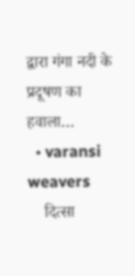द्वारा गंगा नदी के प्रदूषण का हवाला…
  • varansi weavers
    दित्सा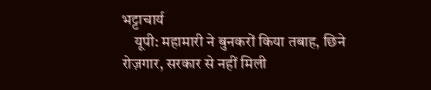भट्टाचार्य
    यूपी: महामारी ने बुनकरों किया तबाह, छिने रोज़गार, सरकार से नहीं मिली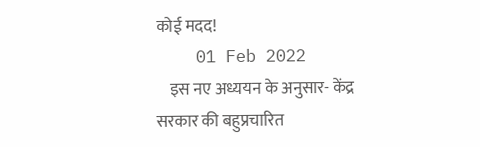कोई मदद!
    01 Feb 2022
    इस नए अध्ययन के अनुसार- केंद्र सरकार की बहुप्रचारित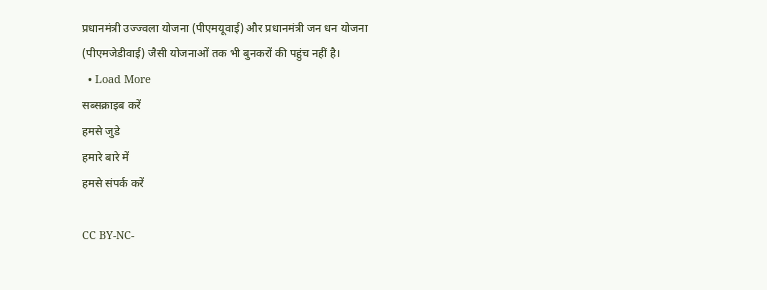प्रधानमंत्री उज्ज्वला योजना (पीएमयूवाई) और प्रधानमंत्री जन धन योजना (पीएमजेडीवाई) जैसी योजनाओं तक भी बुनकरों की पहुंच नहीं है।
  • Load More
सब्सक्राइब करें
हमसे जुडे
हमारे बारे में
हमसे संपर्क करें

CC BY-NC-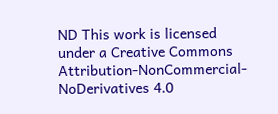ND This work is licensed under a Creative Commons Attribution-NonCommercial-NoDerivatives 4.0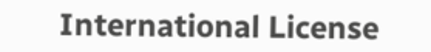International License